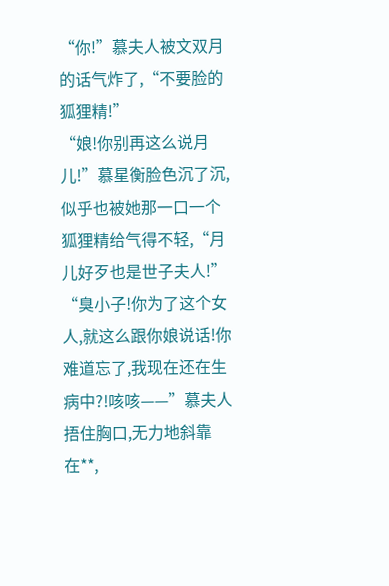“你!”慕夫人被文双月的话气炸了,“不要脸的狐狸精!”
“娘!你别再这么说月儿!”慕星衡脸色沉了沉,似乎也被她那一口一个狐狸精给气得不轻,“月儿好歹也是世子夫人!”
“臭小子!你为了这个女人,就这么跟你娘说话!你难道忘了,我现在还在生病中?!咳咳——”慕夫人捂住胸口,无力地斜靠在**,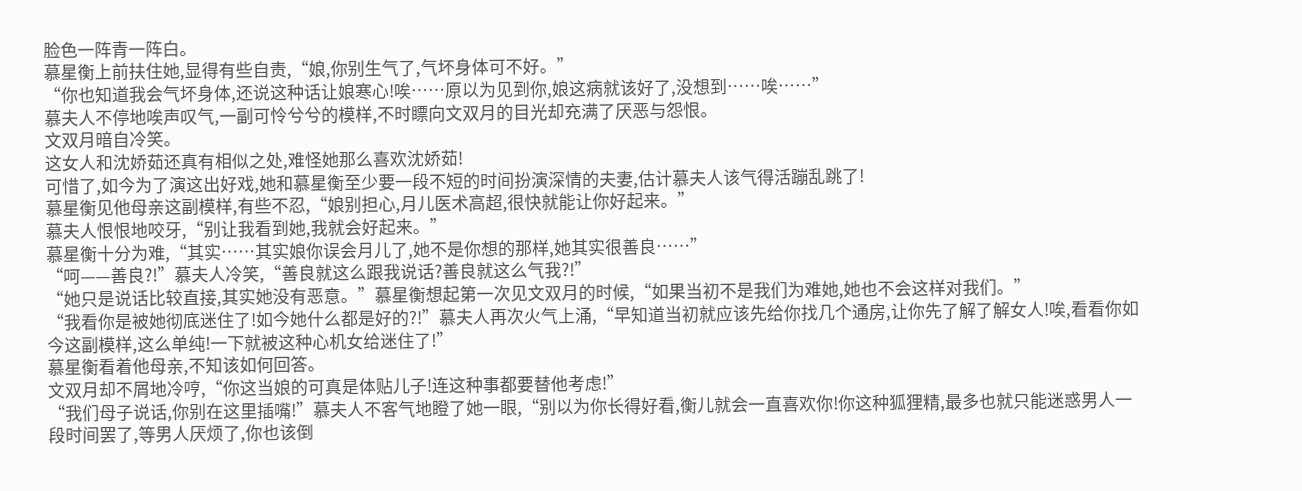脸色一阵青一阵白。
慕星衡上前扶住她,显得有些自责,“娘,你别生气了,气坏身体可不好。”
“你也知道我会气坏身体,还说这种话让娘寒心!唉……原以为见到你,娘这病就该好了,没想到……唉……”
慕夫人不停地唉声叹气,一副可怜兮兮的模样,不时瞟向文双月的目光却充满了厌恶与怨恨。
文双月暗自冷笑。
这女人和沈娇茹还真有相似之处,难怪她那么喜欢沈娇茹!
可惜了,如今为了演这出好戏,她和慕星衡至少要一段不短的时间扮演深情的夫妻,估计慕夫人该气得活蹦乱跳了!
慕星衡见他母亲这副模样,有些不忍,“娘别担心,月儿医术高超,很快就能让你好起来。”
慕夫人恨恨地咬牙,“别让我看到她,我就会好起来。”
慕星衡十分为难,“其实……其实娘你误会月儿了,她不是你想的那样,她其实很善良……”
“呵——善良?!”慕夫人冷笑,“善良就这么跟我说话?善良就这么气我?!”
“她只是说话比较直接,其实她没有恶意。”慕星衡想起第一次见文双月的时候,“如果当初不是我们为难她,她也不会这样对我们。”
“我看你是被她彻底迷住了!如今她什么都是好的?!”慕夫人再次火气上涌,“早知道当初就应该先给你找几个通房,让你先了解了解女人!唉,看看你如今这副模样,这么单纯!一下就被这种心机女给迷住了!”
慕星衡看着他母亲,不知该如何回答。
文双月却不屑地冷哼,“你这当娘的可真是体贴儿子!连这种事都要替他考虑!”
“我们母子说话,你别在这里插嘴!”慕夫人不客气地瞪了她一眼,“别以为你长得好看,衡儿就会一直喜欢你!你这种狐狸精,最多也就只能迷惑男人一段时间罢了,等男人厌烦了,你也该倒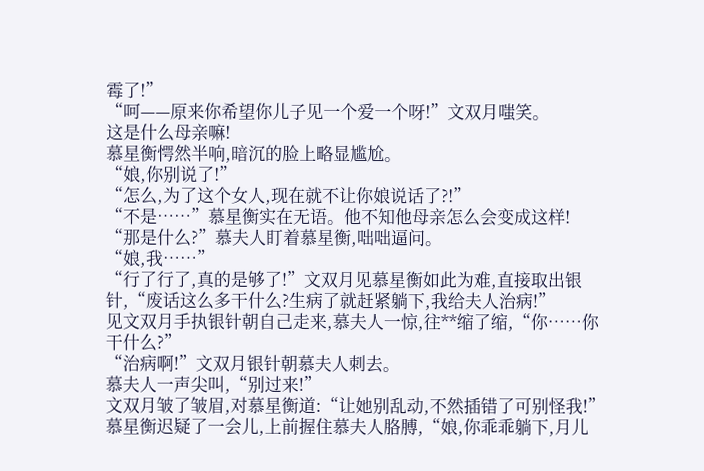霉了!”
“呵——原来你希望你儿子见一个爱一个呀!”文双月嗤笑。
这是什么母亲嘛!
慕星衡愕然半响,暗沉的脸上略显尴尬。
“娘,你别说了!”
“怎么,为了这个女人,现在就不让你娘说话了?!”
“不是……”慕星衡实在无语。他不知他母亲怎么会变成这样!
“那是什么?”慕夫人盯着慕星衡,咄咄逼问。
“娘,我……”
“行了行了,真的是够了!”文双月见慕星衡如此为难,直接取出银针,“废话这么多干什么?生病了就赶紧躺下,我给夫人治病!”
见文双月手执银针朝自己走来,慕夫人一惊,往**缩了缩,“你……你干什么?”
“治病啊!”文双月银针朝慕夫人刺去。
慕夫人一声尖叫,“别过来!”
文双月皱了皱眉,对慕星衡道:“让她别乱动,不然插错了可别怪我!”
慕星衡迟疑了一会儿,上前握住慕夫人胳膊,“娘,你乖乖躺下,月儿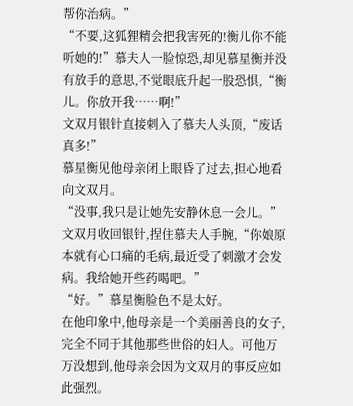帮你治病。”
“不要,这狐狸精会把我害死的!衡儿你不能听她的!”慕夫人一脸惊恐,却见慕星衡并没有放手的意思,不觉眼底升起一股恐惧,“衡儿。你放开我……啊!”
文双月银针直接刺入了慕夫人头顶,“废话真多!”
慕星衡见他母亲闭上眼昏了过去,担心地看向文双月。
“没事,我只是让她先安静休息一会儿。”文双月收回银针,捏住慕夫人手腕,“你娘原本就有心口痛的毛病,最近受了刺激才会发病。我给她开些药喝吧。”
“好。”慕星衡脸色不是太好。
在他印象中,他母亲是一个美丽善良的女子,完全不同于其他那些世俗的妇人。可他万万没想到,他母亲会因为文双月的事反应如此强烈。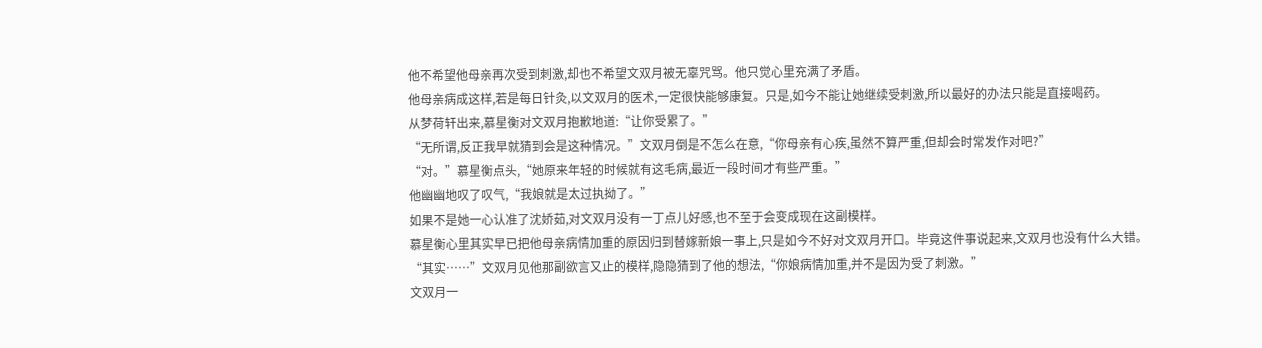他不希望他母亲再次受到刺激,却也不希望文双月被无辜咒骂。他只觉心里充满了矛盾。
他母亲病成这样,若是每日针灸,以文双月的医术,一定很快能够康复。只是,如今不能让她继续受刺激,所以最好的办法只能是直接喝药。
从梦荷轩出来,慕星衡对文双月抱歉地道:“让你受累了。”
“无所谓,反正我早就猜到会是这种情况。”文双月倒是不怎么在意,“你母亲有心疾,虽然不算严重,但却会时常发作对吧?”
“对。”慕星衡点头,“她原来年轻的时候就有这毛病,最近一段时间才有些严重。”
他幽幽地叹了叹气,“我娘就是太过执拗了。”
如果不是她一心认准了沈娇茹,对文双月没有一丁点儿好感,也不至于会变成现在这副模样。
慕星衡心里其实早已把他母亲病情加重的原因归到替嫁新娘一事上,只是如今不好对文双月开口。毕竟这件事说起来,文双月也没有什么大错。
“其实……”文双月见他那副欲言又止的模样,隐隐猜到了他的想法,“你娘病情加重,并不是因为受了刺激。”
文双月一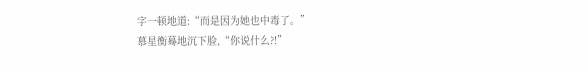字一顿地道:“而是因为她也中毒了。”
慕星衡蓦地沉下脸,“你说什么?!”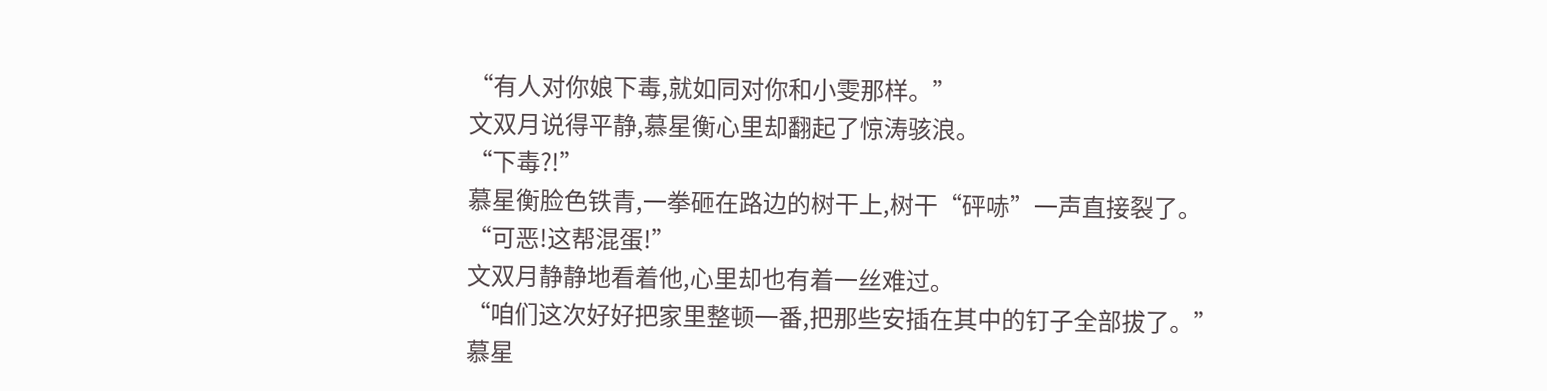“有人对你娘下毒,就如同对你和小雯那样。”
文双月说得平静,慕星衡心里却翻起了惊涛骇浪。
“下毒?!”
慕星衡脸色铁青,一拳砸在路边的树干上,树干“砰哧”一声直接裂了。
“可恶!这帮混蛋!”
文双月静静地看着他,心里却也有着一丝难过。
“咱们这次好好把家里整顿一番,把那些安插在其中的钉子全部拔了。”
慕星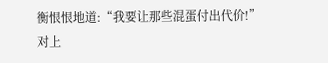衡恨恨地道:“我要让那些混蛋付出代价!”
对上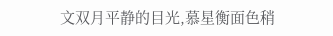文双月平静的目光,慕星衡面色稍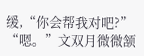缓,“你会帮我对吧?”
“嗯。”文双月微微颔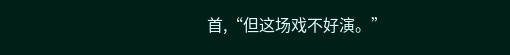首,“但这场戏不好演。”